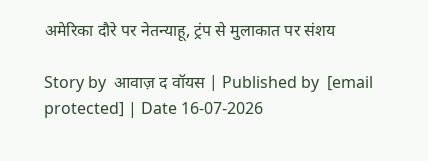अमेरिका दौरे पर नेतन्याहू, ट्रंप से मुलाकात पर संशय

Story by  आवाज़ द वॉयस | Published by  [email protected] | Date 16-07-2026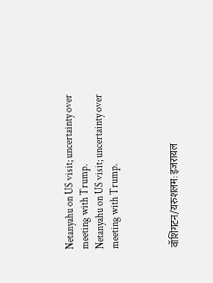Netanyahu on US visit; uncertainty over meeting with Trump.
Netanyahu on US visit; uncertainty over meeting with Trump.



वॉशिंगटन/यरुशलम: इजरायल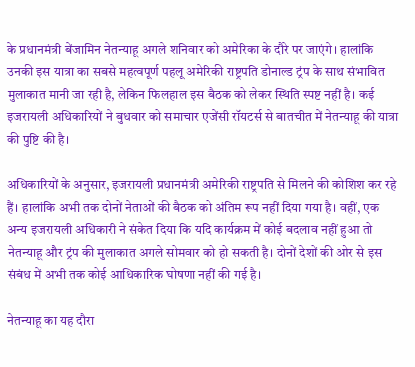के प्रधानमंत्री बेंजामिन नेतन्याहू अगले शनिवार को अमेरिका के दौरे पर जाएंगे। हालांकि उनकी इस यात्रा का सबसे महत्वपूर्ण पहलू अमेरिकी राष्ट्रपति डोनाल्ड ट्रंप के साथ संभावित मुलाकात मानी जा रही है, लेकिन फिलहाल इस बैठक को लेकर स्थिति स्पष्ट नहीं है। कई इजरायली अधिकारियों ने बुधवार को समाचार एजेंसी रॉयटर्स से बातचीत में नेतन्याहू की यात्रा की पुष्टि की है।

अधिकारियों के अनुसार, इजरायली प्रधानमंत्री अमेरिकी राष्ट्रपति से मिलने की कोशिश कर रहे हैं। हालांकि अभी तक दोनों नेताओं की बैठक को अंतिम रूप नहीं दिया गया है। वहीं, एक अन्य इजरायली अधिकारी ने संकेत दिया कि यदि कार्यक्रम में कोई बदलाव नहीं हुआ तो नेतन्याहू और ट्रंप की मुलाकात अगले सोमवार को हो सकती है। दोनों देशों की ओर से इस संबंध में अभी तक कोई आधिकारिक घोषणा नहीं की गई है।

नेतन्याहू का यह दौरा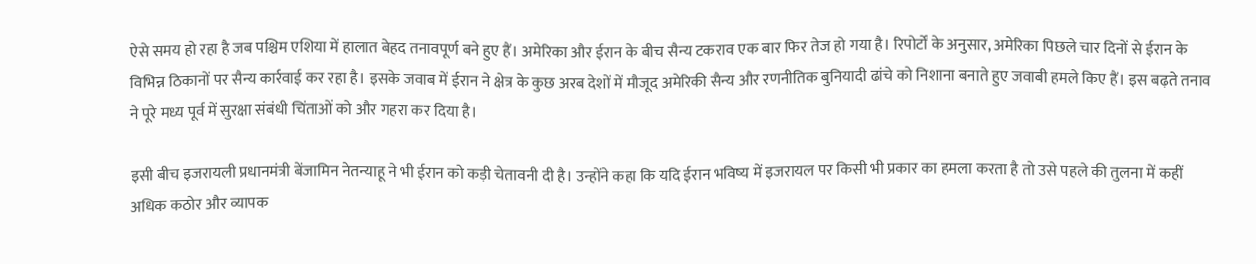ऐसे समय हो रहा है जब पश्चिम एशिया में हालात बेहद तनावपूर्ण बने हुए हैं। अमेरिका और ईरान के बीच सैन्य टकराव एक बार फिर तेज हो गया है। रिपोर्टों के अनुसार, अमेरिका पिछले चार दिनों से ईरान के विभिन्न ठिकानों पर सैन्य कार्रवाई कर रहा है। इसके जवाब में ईरान ने क्षेत्र के कुछ अरब देशों में मौजूद अमेरिकी सैन्य और रणनीतिक बुनियादी ढांचे को निशाना बनाते हुए जवाबी हमले किए हैं। इस बढ़ते तनाव ने पूरे मध्य पूर्व में सुरक्षा संबंधी चिंताओं को और गहरा कर दिया है।

इसी बीच इजरायली प्रधानमंत्री बेंजामिन नेतन्याहू ने भी ईरान को कड़ी चेतावनी दी है। उन्होंने कहा कि यदि ईरान भविष्य में इजरायल पर किसी भी प्रकार का हमला करता है तो उसे पहले की तुलना में कहीं अधिक कठोर और व्यापक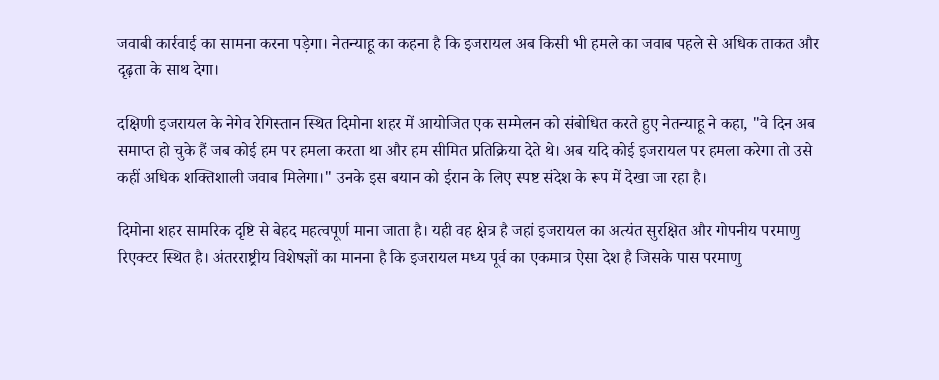जवाबी कार्रवाई का सामना करना पड़ेगा। नेतन्याहू का कहना है कि इजरायल अब किसी भी हमले का जवाब पहले से अधिक ताकत और दृढ़ता के साथ देगा।

दक्षिणी इजरायल के नेगेव रेगिस्तान स्थित दिमोना शहर में आयोजित एक सम्मेलन को संबोधित करते हुए नेतन्याहू ने कहा, "वे दिन अब समाप्त हो चुके हैं जब कोई हम पर हमला करता था और हम सीमित प्रतिक्रिया देते थे। अब यदि कोई इजरायल पर हमला करेगा तो उसे कहीं अधिक शक्तिशाली जवाब मिलेगा।" उनके इस बयान को ईरान के लिए स्पष्ट संदेश के रूप में देखा जा रहा है।

दिमोना शहर सामरिक दृष्टि से बेहद महत्वपूर्ण माना जाता है। यही वह क्षेत्र है जहां इजरायल का अत्यंत सुरक्षित और गोपनीय परमाणु रिएक्टर स्थित है। अंतरराष्ट्रीय विशेषज्ञों का मानना है कि इजरायल मध्य पूर्व का एकमात्र ऐसा देश है जिसके पास परमाणु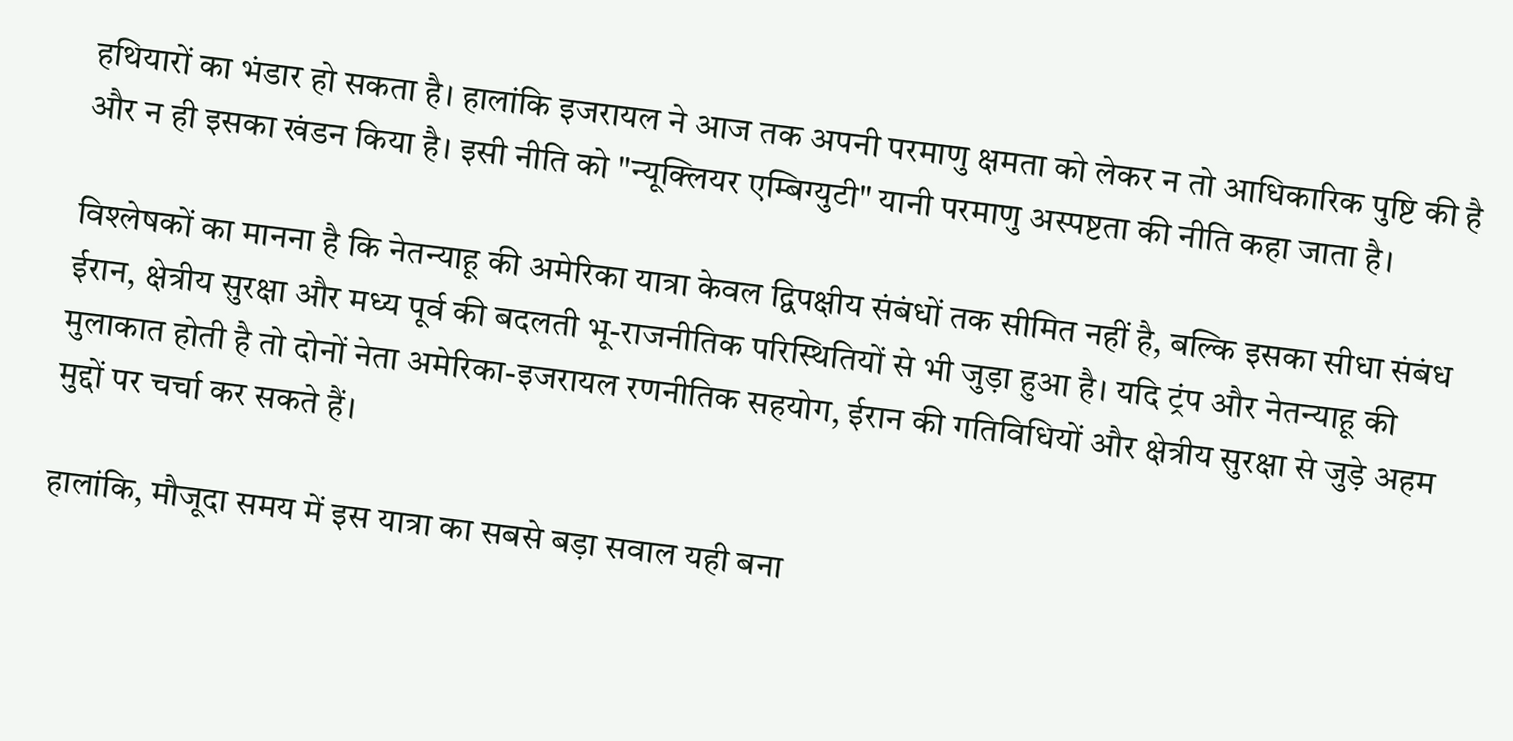हथियारों का भंडार हो सकता है। हालांकि इजरायल ने आज तक अपनी परमाणु क्षमता को लेकर न तो आधिकारिक पुष्टि की है और न ही इसका खंडन किया है। इसी नीति को "न्यूक्लियर एम्बिग्युटी" यानी परमाणु अस्पष्टता की नीति कहा जाता है।

विश्लेषकों का मानना है कि नेतन्याहू की अमेरिका यात्रा केवल द्विपक्षीय संबंधों तक सीमित नहीं है, बल्कि इसका सीधा संबंध ईरान, क्षेत्रीय सुरक्षा और मध्य पूर्व की बदलती भू-राजनीतिक परिस्थितियों से भी जुड़ा हुआ है। यदि ट्रंप और नेतन्याहू की मुलाकात होती है तो दोनों नेता अमेरिका-इजरायल रणनीतिक सहयोग, ईरान की गतिविधियों और क्षेत्रीय सुरक्षा से जुड़े अहम मुद्दों पर चर्चा कर सकते हैं।

हालांकि, मौजूदा समय में इस यात्रा का सबसे बड़ा सवाल यही बना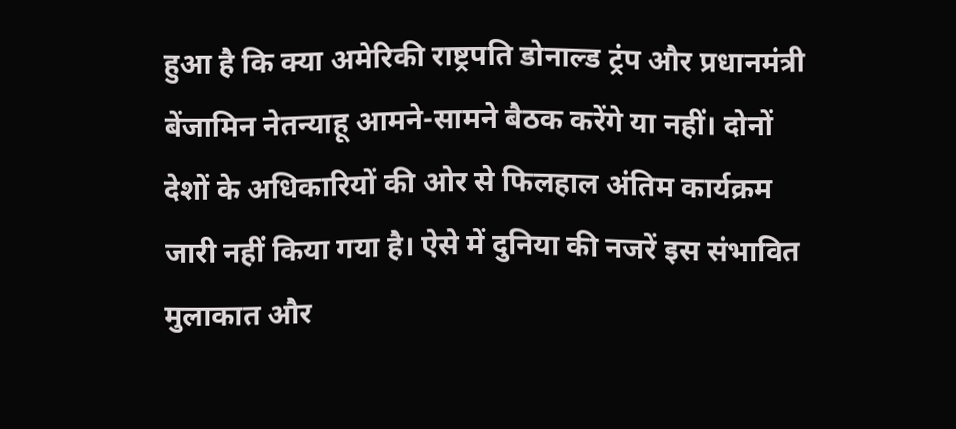हुआ है कि क्या अमेरिकी राष्ट्रपति डोनाल्ड ट्रंप और प्रधानमंत्री बेंजामिन नेतन्याहू आमने-सामने बैठक करेंगे या नहीं। दोनों देशों के अधिकारियों की ओर से फिलहाल अंतिम कार्यक्रम जारी नहीं किया गया है। ऐसे में दुनिया की नजरें इस संभावित मुलाकात और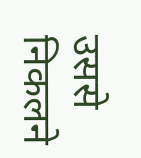उससे निकलने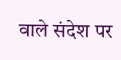वाले संदेश पर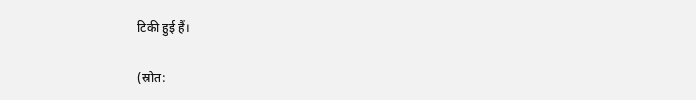टिकी हुई हैं।

(स्रोत: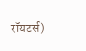रॉयटर्स)